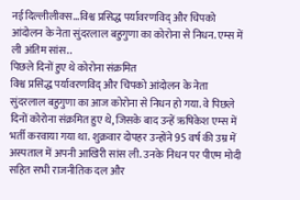नई दिल्लीलीक्स…विश्व प्रसिद्ध पर्यावरणविद् और चिपको आंदोलन के नेता सुंदरलाल बहुगुणा का कोरोना से निधन. एम्स में ली अंतिम सांस..
पिछले दिनों हुए थे कोरोना संक्रमित
विश्व प्रसिद्ध पर्यावरणविद् और चिपको आंदोलन के नेता सुंदरलाल बहुगुणा का आज कोरोना से निधन हो गया. वे पिछले दिनों कोरोना संक्रमित हुए थे, जिसके बाद उन्हें ऋषिकेश एम्स में भर्ती करवाया गया था. शुक्रवार दोपहर उन्होंने 95 वर्ष की उम्र में अस्पताल में अपनी आखिरी सांस ली. उनके निधन पर पीएम मोदी सहित सभी राजनीतिक दल और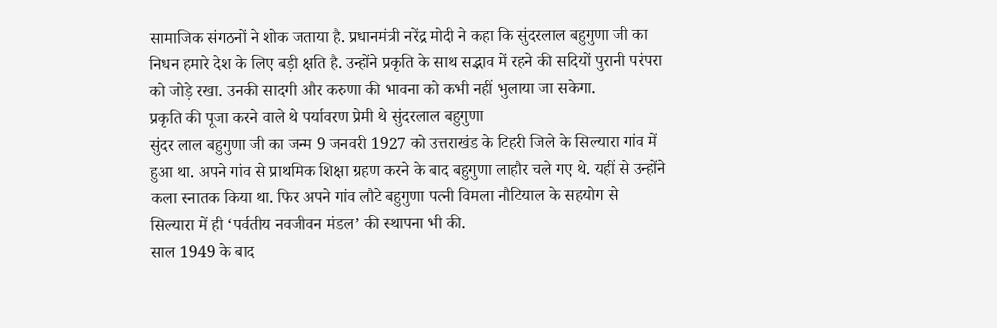सामाजिक संगठनों ने शोक जताया है. प्रधानमंत्री नरेंद्र मोदी ने कहा कि सुंदरलाल बहुगुणा जी का निधन हमारे देश के लिए बड़ी क्षति है. उन्होंने प्रकृति के साथ सद्भाव में रहने की सदियों पुरानी परंपरा को जोड़े रखा. उनकी सादगी और करुणा की भावना को कभी नहीं भुलाया जा सकेगा.
प्रकृति की पूजा करने वाले थे पर्यावरण प्रेमी थे सुंदरलाल बहुगुणा
सुंदर लाल बहुगुणा जी का जन्म 9 जनवरी 1927 को उत्तराखंड के टिहरी जिले के सिल्यारा गांव में हुआ था. अपने गांव से प्राथमिक शिक्षा ग्रहण करने के बाद बहुगुणा लाहौर चले गए थे. यहीं से उन्होंने कला स्नातक किया था. फिर अपने गांव लौटे बहुगुणा पत्नी विमला नौटियाल के सहयोग से सिल्यारा में ही ‘पर्वतीय नवजीवन मंडल’ की स्थापना भी की.
साल 1949 के बाद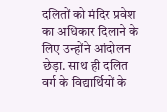दलितों को मंदिर प्रवेश का अधिकार दिलाने के लिए उन्होंने आंदोलन छेड़ा. साथ ही दलित वर्ग के विद्यार्थियों के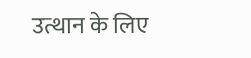उत्थान के लिए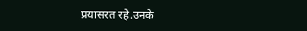प्रयासरत रहे.उनके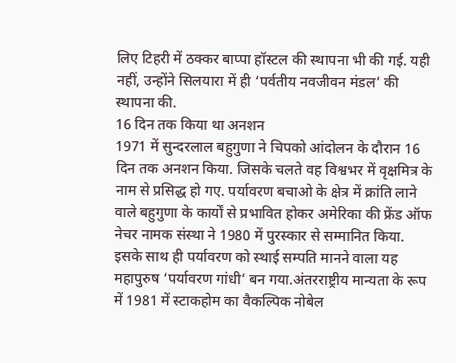लिए टिहरी में ठक्कर बाप्पा हॉस्टल की स्थापना भी की गई. यही नहीं, उन्होंने सिलयारा में ही ‘पर्वतीय नवजीवन मंडल’ की स्थापना की.
16 दिन तक किया था अनशन
1971 में सुन्दरलाल बहुगुणा ने चिपको आंदोलन के दौरान 16 दिन तक अनशन किया. जिसके चलते वह विश्वभर में वृक्षमित्र के नाम से प्रसिद्ध हो गए. पर्यावरण बचाओ के क्षेत्र में क्रांति लाने वाले बहुगुणा के कार्यों से प्रभावित होकर अमेरिका की फ्रेंड ऑफ नेचर नामक संस्था ने 1980 में पुरस्कार से सम्मानित किया. इसके साथ ही पर्यावरण को स्थाई सम्पति मानने वाला यह महापुरुष ‘पर्यावरण गांधी’ बन गया.अंतरराष्ट्रीय मान्यता के रूप में 1981 में स्टाकहोम का वैकल्पिक नोबेल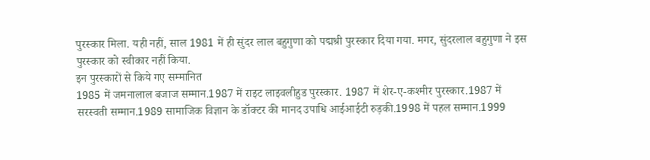पुरस्कार मिला. यही नहीं, साल 1981 में ही सुंदर लाल बहुगुणा को पद्मश्री पुरस्कार दिया गया. मगर, सुंदरलाल बहुगुणा ने इस पुरस्कार को स्वीकार नहीं किया.
इन पुरस्कारों से किये गए सम्मानित
1985 में जमनालाल बजाज सम्मान.1987 में राइट लाइवलीहुड पुरस्कार. 1987 में शेर-ए-कश्मीर पुरस्कार.1987 में सरस्वती सम्मान.1989 सामाजिक विज्ञान के डॉक्टर की मानद उपाधि आईआईटी रुड़की.1998 में पहल सम्मान.1999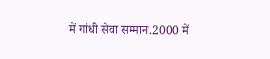में गांधी सेवा सम्मान.2000 में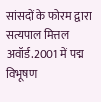सांसदों के फोरम द्वारा सत्यपाल मित्तल अवॉर्ड.2001 में पद्म विभूषण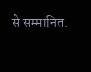से सम्मानित.